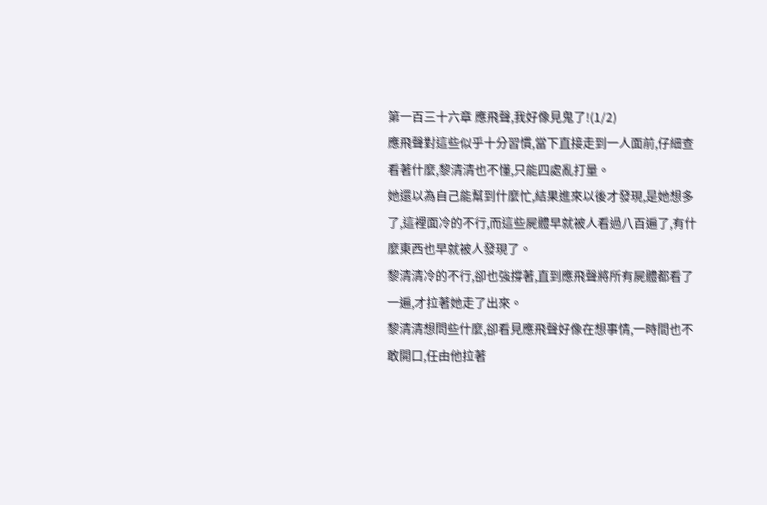第一百三十六章 應飛聲,我好像見鬼了!(1/2)
應飛聲對這些似乎十分習慣,當下直接走到一人面前,仔細查看著什麼,黎清清也不懂,只能四處亂打量。
她還以為自己能幫到什麼忙,結果進來以後才發現,是她想多了,這裡面冷的不行,而這些屍體早就被人看過八百遍了,有什麼東西也早就被人發現了。
黎清清冷的不行,卻也強撐著,直到應飛聲將所有屍體都看了一遍,才拉著她走了出來。
黎清清想問些什麼,卻看見應飛聲好像在想事情,一時間也不敢開口,任由他拉著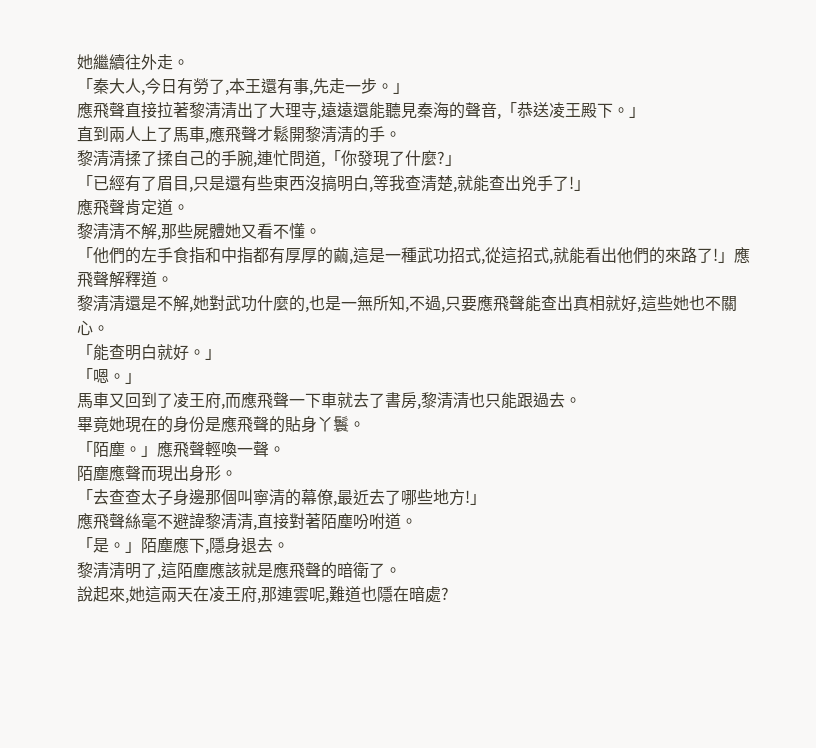她繼續往外走。
「秦大人,今日有勞了,本王還有事,先走一步。」
應飛聲直接拉著黎清清出了大理寺,遠遠還能聽見秦海的聲音,「恭送凌王殿下。」
直到兩人上了馬車,應飛聲才鬆開黎清清的手。
黎清清揉了揉自己的手腕,連忙問道,「你發現了什麼?」
「已經有了眉目,只是還有些東西沒搞明白,等我查清楚,就能查出兇手了!」
應飛聲肯定道。
黎清清不解,那些屍體她又看不懂。
「他們的左手食指和中指都有厚厚的繭,這是一種武功招式,從這招式,就能看出他們的來路了!」應飛聲解釋道。
黎清清還是不解,她對武功什麼的,也是一無所知,不過,只要應飛聲能查出真相就好,這些她也不關心。
「能查明白就好。」
「嗯。」
馬車又回到了凌王府,而應飛聲一下車就去了書房,黎清清也只能跟過去。
畢竟她現在的身份是應飛聲的貼身丫鬟。
「陌塵。」應飛聲輕喚一聲。
陌塵應聲而現出身形。
「去查查太子身邊那個叫寧清的幕僚,最近去了哪些地方!」
應飛聲絲毫不避諱黎清清,直接對著陌塵吩咐道。
「是。」陌塵應下,隱身退去。
黎清清明了,這陌塵應該就是應飛聲的暗衛了。
說起來,她這兩天在凌王府,那連雲呢,難道也隱在暗處?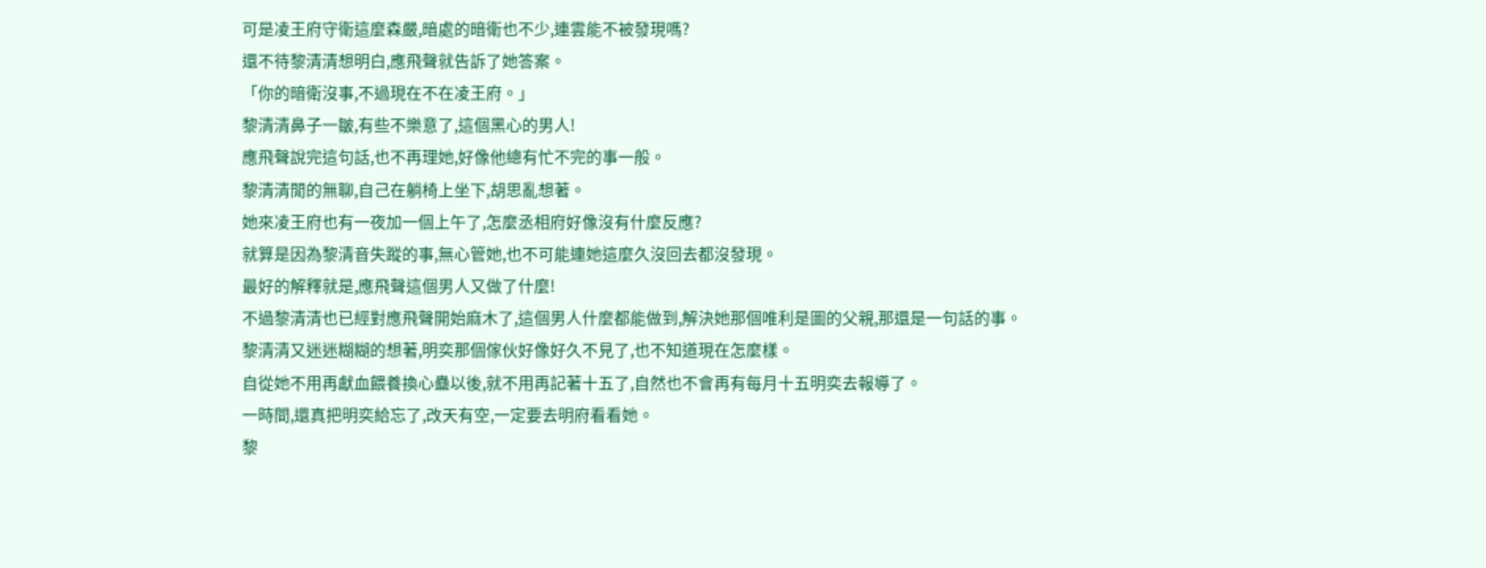可是凌王府守衛這麼森嚴,暗處的暗衛也不少,連雲能不被發現嗎?
還不待黎清清想明白,應飛聲就告訴了她答案。
「你的暗衛沒事,不過現在不在凌王府。」
黎清清鼻子一皺,有些不樂意了,這個黑心的男人!
應飛聲說完這句話,也不再理她,好像他總有忙不完的事一般。
黎清清閒的無聊,自己在躺椅上坐下,胡思亂想著。
她來凌王府也有一夜加一個上午了,怎麼丞相府好像沒有什麼反應?
就算是因為黎清音失蹤的事,無心管她,也不可能連她這麼久沒回去都沒發現。
最好的解釋就是,應飛聲這個男人又做了什麼!
不過黎清清也已經對應飛聲開始麻木了,這個男人什麼都能做到,解決她那個唯利是圖的父親,那還是一句話的事。
黎清清又迷迷糊糊的想著,明奕那個傢伙好像好久不見了,也不知道現在怎麼樣。
自從她不用再獻血餵養換心蠱以後,就不用再記著十五了,自然也不會再有每月十五明奕去報導了。
一時間,還真把明奕給忘了,改天有空,一定要去明府看看她。
黎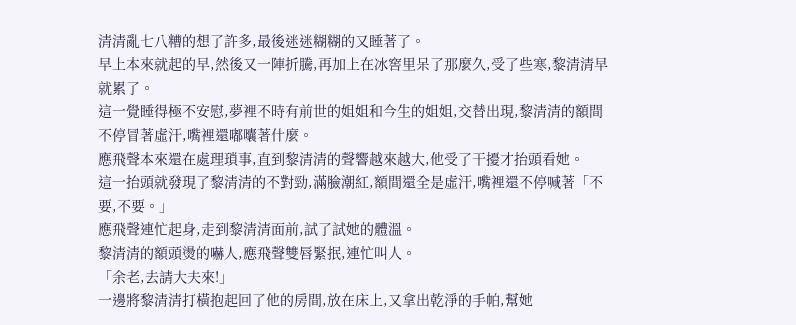清清亂七八糟的想了許多,最後迷迷糊糊的又睡著了。
早上本來就起的早,然後又一陣折騰,再加上在冰窖里呆了那麼久,受了些寒,黎清清早就累了。
這一覺睡得極不安慰,夢裡不時有前世的姐姐和今生的姐姐,交替出現,黎清清的額間不停冒著虛汗,嘴裡還嘟囔著什麼。
應飛聲本來還在處理瑣事,直到黎清清的聲響越來越大,他受了干擾才抬頭看她。
這一抬頭就發現了黎清清的不對勁,滿臉潮紅,額間還全是虛汗,嘴裡還不停喊著「不要,不要。」
應飛聲連忙起身,走到黎清清面前,試了試她的體溫。
黎清清的額頭燙的嚇人,應飛聲雙唇緊抿,連忙叫人。
「余老,去請大夫來!」
一邊將黎清清打橫抱起回了他的房間,放在床上,又拿出乾淨的手帕,幫她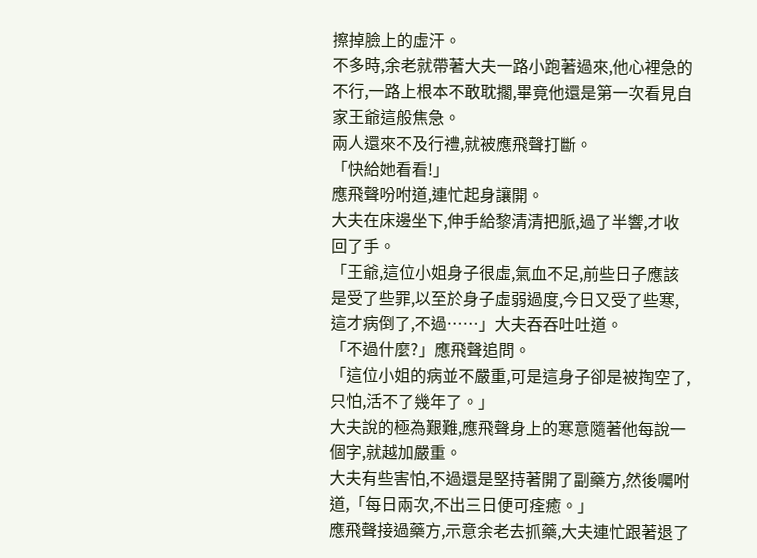擦掉臉上的虛汗。
不多時,余老就帶著大夫一路小跑著過來,他心裡急的不行,一路上根本不敢耽擱,畢竟他還是第一次看見自家王爺這般焦急。
兩人還來不及行禮,就被應飛聲打斷。
「快給她看看!」
應飛聲吩咐道,連忙起身讓開。
大夫在床邊坐下,伸手給黎清清把脈,過了半響,才收回了手。
「王爺,這位小姐身子很虛,氣血不足,前些日子應該是受了些罪,以至於身子虛弱過度,今日又受了些寒,這才病倒了,不過……」大夫吞吞吐吐道。
「不過什麼?」應飛聲追問。
「這位小姐的病並不嚴重,可是這身子卻是被掏空了,只怕,活不了幾年了。」
大夫說的極為艱難,應飛聲身上的寒意隨著他每說一個字,就越加嚴重。
大夫有些害怕,不過還是堅持著開了副藥方,然後囑咐道,「每日兩次,不出三日便可痊癒。」
應飛聲接過藥方,示意余老去抓藥,大夫連忙跟著退了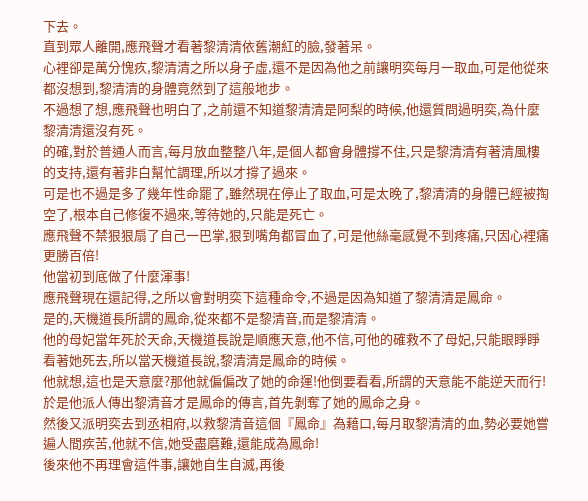下去。
直到眾人離開,應飛聲才看著黎清清依舊潮紅的臉,發著呆。
心裡卻是萬分愧疚,黎清清之所以身子虛,還不是因為他之前讓明奕每月一取血,可是他從來都沒想到,黎清清的身體竟然到了這般地步。
不過想了想,應飛聲也明白了,之前還不知道黎清清是阿梨的時候,他還質問過明奕,為什麼黎清清還沒有死。
的確,對於普通人而言,每月放血整整八年,是個人都會身體撐不住,只是黎清清有著清風樓的支持,還有著非白幫忙調理,所以才撐了過來。
可是也不過是多了幾年性命罷了,雖然現在停止了取血,可是太晚了,黎清清的身體已經被掏空了,根本自己修復不過來,等待她的,只能是死亡。
應飛聲不禁狠狠扇了自己一巴掌,狠到嘴角都冒血了,可是他絲毫感覺不到疼痛,只因心裡痛更勝百倍!
他當初到底做了什麼渾事!
應飛聲現在還記得,之所以會對明奕下這種命令,不過是因為知道了黎清清是鳳命。
是的,天機道長所謂的鳳命,從來都不是黎清音,而是黎清清。
他的母妃當年死於天命,天機道長說是順應天意,他不信,可他的確救不了母妃,只能眼睜睜看著她死去,所以當天機道長說,黎清清是鳳命的時候。
他就想,這也是天意麼?那他就偏偏改了她的命運!他倒要看看,所謂的天意能不能逆天而行!
於是他派人傳出黎清音才是鳳命的傳言,首先剝奪了她的鳳命之身。
然後又派明奕去到丞相府,以救黎清音這個『鳳命』為藉口,每月取黎清清的血,勢必要她嘗遍人間疾苦,他就不信,她受盡磨難,還能成為鳳命!
後來他不再理會這件事,讓她自生自滅,再後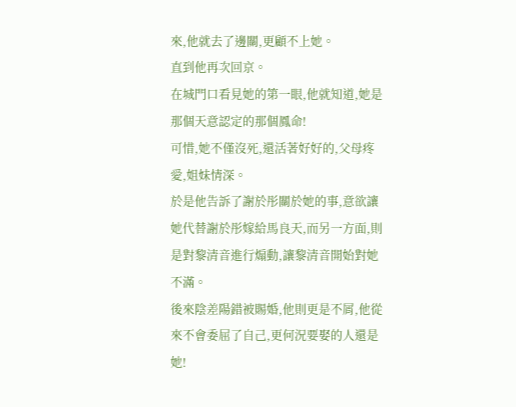來,他就去了邊關,更顧不上她。
直到他再次回京。
在城門口看見她的第一眼,他就知道,她是那個天意認定的那個鳳命!
可惜,她不僅沒死,還活著好好的,父母疼愛,姐妹情深。
於是他告訴了謝於彤關於她的事,意欲讓她代替謝於彤嫁給馬良天,而另一方面,則是對黎清音進行煽動,讓黎清音開始對她不滿。
後來陰差陽錯被賜婚,他則更是不屑,他從來不會委屈了自己,更何況要娶的人還是她!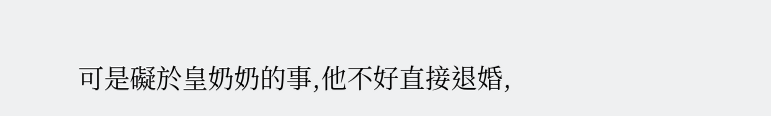可是礙於皇奶奶的事,他不好直接退婚,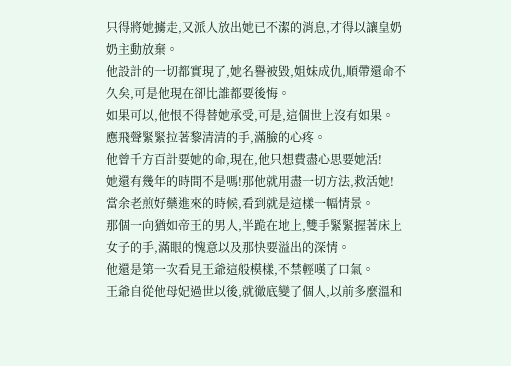只得將她擄走,又派人放出她已不潔的消息,才得以讓皇奶奶主動放棄。
他設計的一切都實現了,她名譽被毀,姐妹成仇,順帶還命不久矣,可是他現在卻比誰都要後悔。
如果可以,他恨不得替她承受,可是,這個世上沒有如果。
應飛聲緊緊拉著黎清清的手,滿臉的心疼。
他曾千方百計要她的命,現在,他只想費盡心思要她活!
她還有幾年的時間不是嗎!那他就用盡一切方法,救活她!
當余老煎好藥進來的時候,看到就是這樣一幅情景。
那個一向猶如帝王的男人,半跪在地上,雙手緊緊握著床上女子的手,滿眼的愧意以及那快要溢出的深情。
他還是第一次看見王爺這般模樣,不禁輕嘆了口氣。
王爺自從他母妃過世以後,就徹底變了個人,以前多麼溫和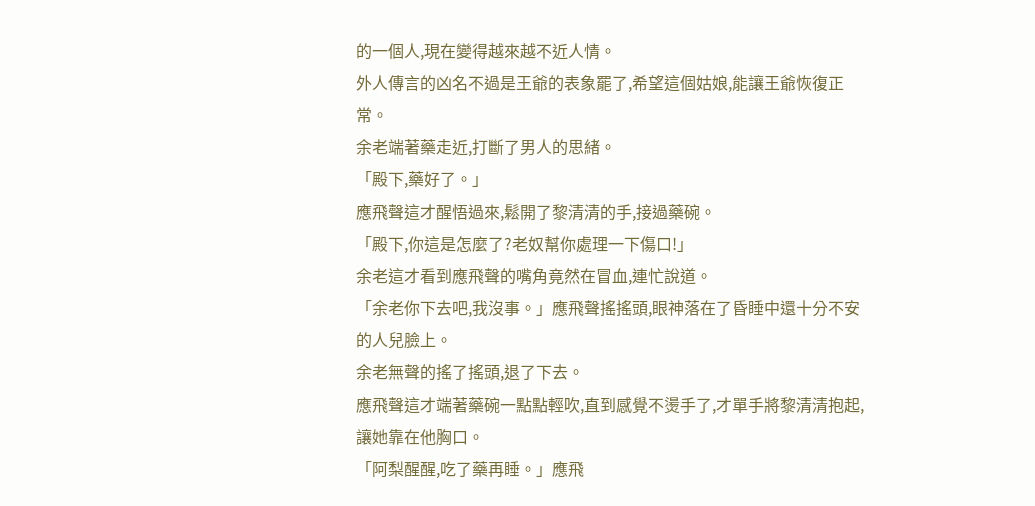的一個人,現在變得越來越不近人情。
外人傳言的凶名不過是王爺的表象罷了,希望這個姑娘,能讓王爺恢復正常。
余老端著藥走近,打斷了男人的思緒。
「殿下,藥好了。」
應飛聲這才醒悟過來,鬆開了黎清清的手,接過藥碗。
「殿下,你這是怎麼了?老奴幫你處理一下傷口!」
余老這才看到應飛聲的嘴角竟然在冒血,連忙說道。
「余老你下去吧,我沒事。」應飛聲搖搖頭,眼神落在了昏睡中還十分不安的人兒臉上。
余老無聲的搖了搖頭,退了下去。
應飛聲這才端著藥碗一點點輕吹,直到感覺不燙手了,才單手將黎清清抱起,讓她靠在他胸口。
「阿梨醒醒,吃了藥再睡。」應飛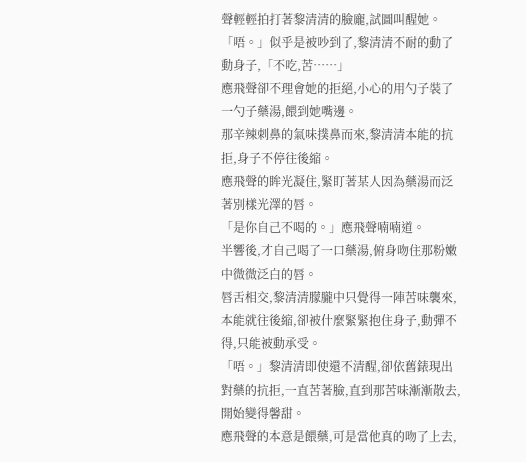聲輕輕拍打著黎清清的臉龐,試圖叫醒她。
「唔。」似乎是被吵到了,黎清清不耐的動了動身子,「不吃,苦……」
應飛聲卻不理會她的拒絕,小心的用勺子裝了一勺子藥湯,餵到她嘴邊。
那辛辣刺鼻的氣味撲鼻而來,黎清清本能的抗拒,身子不停往後縮。
應飛聲的眸光凝住,緊盯著某人因為藥湯而泛著別樣光澤的唇。
「是你自己不喝的。」應飛聲喃喃道。
半響後,才自己喝了一口藥湯,俯身吻住那粉嫩中微微泛白的唇。
唇舌相交,黎清清朦朧中只覺得一陣苦味襲來,本能就往後縮,卻被什麼緊緊抱住身子,動彈不得,只能被動承受。
「唔。」黎清清即使還不清醒,卻依舊錶現出對藥的抗拒,一直苦著臉,直到那苦味漸漸散去,開始變得馨甜。
應飛聲的本意是餵藥,可是當他真的吻了上去,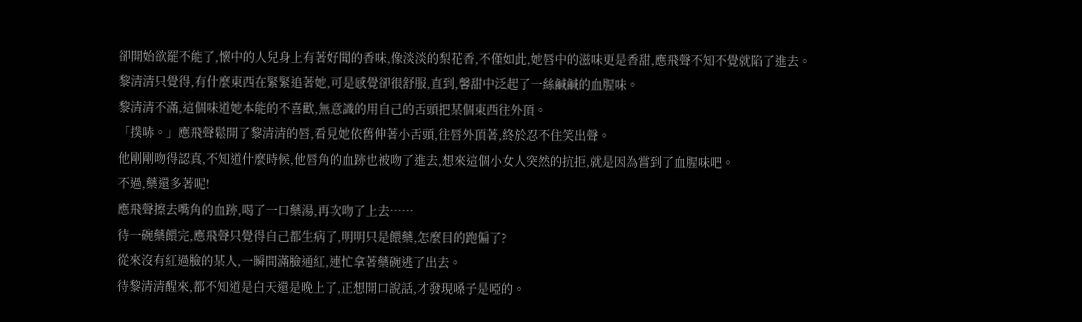卻開始欲罷不能了,懷中的人兒身上有著好聞的香味,像淡淡的梨花香,不僅如此,她唇中的滋味更是香甜,應飛聲不知不覺就陷了進去。
黎清清只覺得,有什麼東西在緊緊追著她,可是感覺卻很舒服,直到,馨甜中泛起了一絲鹹鹹的血腥味。
黎清清不滿,這個味道她本能的不喜歡,無意識的用自己的舌頭把某個東西往外頂。
「撲哧。」應飛聲鬆開了黎清清的唇,看見她依舊伸著小舌頭,往唇外頂著,終於忍不住笑出聲。
他剛剛吻得認真,不知道什麼時候,他唇角的血跡也被吻了進去,想來這個小女人突然的抗拒,就是因為嘗到了血腥味吧。
不過,藥還多著呢!
應飛聲擦去嘴角的血跡,喝了一口藥湯,再次吻了上去……
待一碗藥餵完,應飛聲只覺得自己都生病了,明明只是餵藥,怎麼目的跑偏了?
從來沒有紅過臉的某人,一瞬間滿臉通紅,連忙拿著藥碗逃了出去。
待黎清清醒來,都不知道是白天還是晚上了,正想開口說話,才發現嗓子是啞的。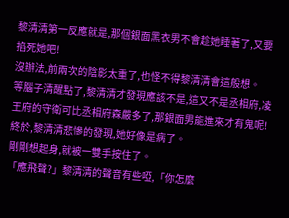黎清清第一反應就是,那個銀面黑衣男不會趁她睡著了,又要掐死她吧!
沒辦法,前兩次的陰影太重了,也怪不得黎清清會這般想。
等腦子清醒點了,黎清清才發現應該不是,這又不是丞相府,凌王府的守衛可比丞相府森嚴多了,那銀面男能進來才有鬼呢!
終於,黎清清悲慘的發現,她好像是病了。
剛剛想起身,就被一雙手按住了。
「應飛聲?」黎清清的聲音有些啞,「你怎麼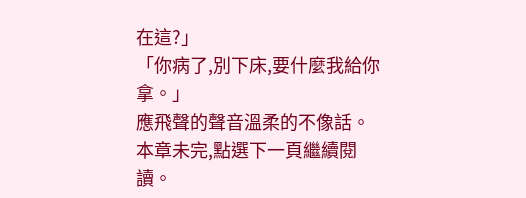在這?」
「你病了,別下床,要什麼我給你拿。」
應飛聲的聲音溫柔的不像話。
本章未完,點選下一頁繼續閱讀。